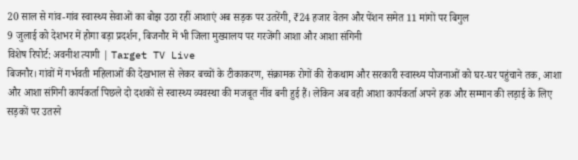20 साल से गांव-गांव स्वास्थ्य सेवाओं का बोझ उठा रहीं आशाएं अब सड़क पर उतरेंगी, ₹24 हजार वेतन और पेंशन समेत 11 मांगों पर बिगुल
9 जुलाई को देशभर में होगा बड़ा प्रदर्शन, बिजनौर में भी जिला मुख्यालय पर गरजेंगी आशा और आशा संगिनी
विशेष रिपोर्ट: अवनीश त्यागी | Target TV Live
बिजनौर। गांवों में गर्भवती महिलाओं की देखभाल से लेकर बच्चों के टीकाकरण, संक्रामक रोगों की रोकथाम और सरकारी स्वास्थ्य योजनाओं को घर-घर पहुंचाने तक, आशा और आशा संगिनी कार्यकर्ता पिछले दो दशकों से स्वास्थ्य व्यवस्था की मजबूत नींव बनी हुई हैं। लेकिन अब वही आशा कार्यकर्ता अपने हक और सम्मान की लड़ाई के लिए सड़कों पर उतरने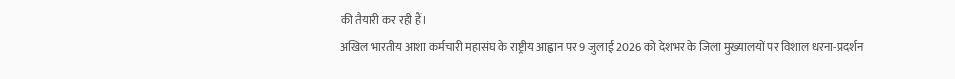की तैयारी कर रही हैं।
अखिल भारतीय आशा कर्मचारी महासंघ के राष्ट्रीय आह्वान पर 9 जुलाई 2026 को देशभर के जिला मुख्यालयों पर विशाल धरना-प्रदर्शन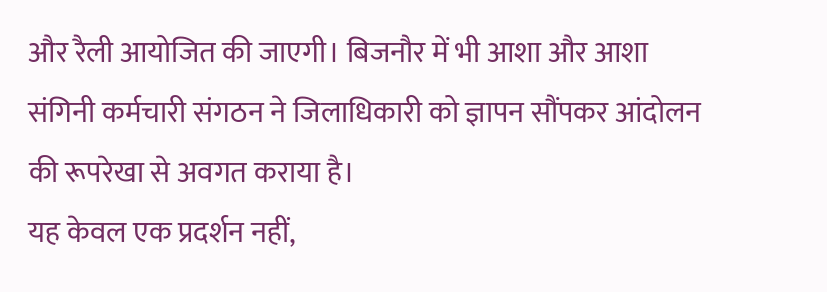और रैली आयोजित की जाएगी। बिजनौर में भी आशा और आशा संगिनी कर्मचारी संगठन ने जिलाधिकारी को ज्ञापन सौंपकर आंदोलन की रूपरेखा से अवगत कराया है।
यह केवल एक प्रदर्शन नहीं,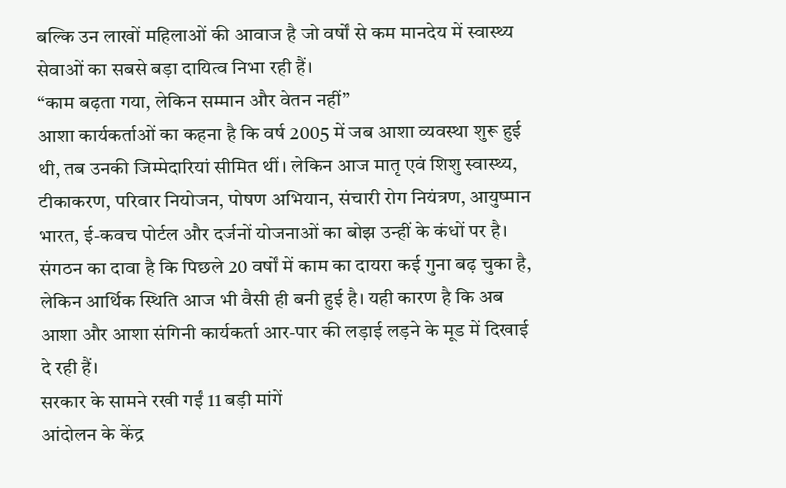बल्कि उन लाखों महिलाओं की आवाज है जो वर्षों से कम मानदेय में स्वास्थ्य सेवाओं का सबसे बड़ा दायित्व निभा रही हैं।
“काम बढ़ता गया, लेकिन सम्मान और वेतन नहीं”
आशा कार्यकर्ताओं का कहना है कि वर्ष 2005 में जब आशा व्यवस्था शुरू हुई थी, तब उनकी जिम्मेदारियां सीमित थीं। लेकिन आज मातृ एवं शिशु स्वास्थ्य, टीकाकरण, परिवार नियोजन, पोषण अभियान, संचारी रोग नियंत्रण, आयुष्मान भारत, ई-कवच पोर्टल और दर्जनों योजनाओं का बोझ उन्हीं के कंधों पर है।
संगठन का दावा है कि पिछले 20 वर्षों में काम का दायरा कई गुना बढ़ चुका है, लेकिन आर्थिक स्थिति आज भी वैसी ही बनी हुई है। यही कारण है कि अब आशा और आशा संगिनी कार्यकर्ता आर-पार की लड़ाई लड़ने के मूड में दिखाई दे रही हैं।
सरकार के सामने रखी गईं 11 बड़ी मांगें
आंदोलन के केंद्र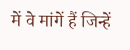में वे मांगें हैं जिन्हें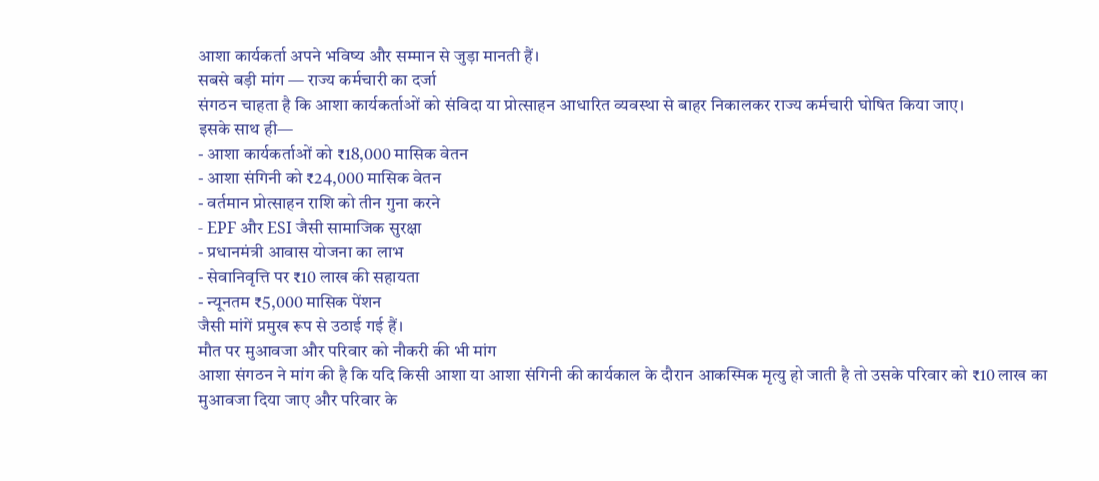आशा कार्यकर्ता अपने भविष्य और सम्मान से जुड़ा मानती हैं।
सबसे बड़ी मांग — राज्य कर्मचारी का दर्जा
संगठन चाहता है कि आशा कार्यकर्ताओं को संविदा या प्रोत्साहन आधारित व्यवस्था से बाहर निकालकर राज्य कर्मचारी घोषित किया जाए।
इसके साथ ही—
- आशा कार्यकर्ताओं को ₹18,000 मासिक वेतन
- आशा संगिनी को ₹24,000 मासिक वेतन
- वर्तमान प्रोत्साहन राशि को तीन गुना करने
- EPF और ESI जैसी सामाजिक सुरक्षा
- प्रधानमंत्री आवास योजना का लाभ
- सेवानिवृत्ति पर ₹10 लाख की सहायता
- न्यूनतम ₹5,000 मासिक पेंशन
जैसी मांगें प्रमुख रूप से उठाई गई हैं।
मौत पर मुआवजा और परिवार को नौकरी की भी मांग
आशा संगठन ने मांग की है कि यदि किसी आशा या आशा संगिनी की कार्यकाल के दौरान आकस्मिक मृत्यु हो जाती है तो उसके परिवार को ₹10 लाख का मुआवजा दिया जाए और परिवार के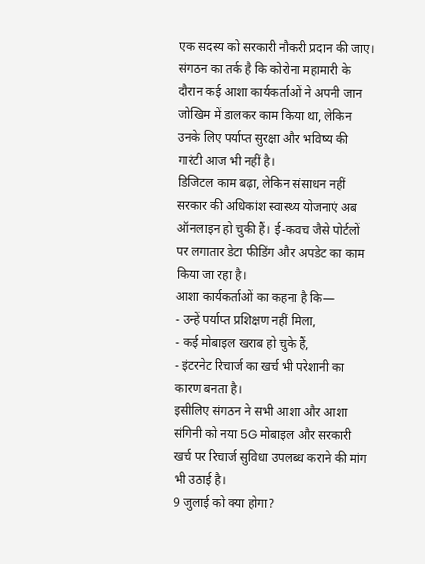एक सदस्य को सरकारी नौकरी प्रदान की जाए।
संगठन का तर्क है कि कोरोना महामारी के दौरान कई आशा कार्यकर्ताओं ने अपनी जान जोखिम में डालकर काम किया था, लेकिन उनके लिए पर्याप्त सुरक्षा और भविष्य की गारंटी आज भी नहीं है।
डिजिटल काम बढ़ा, लेकिन संसाधन नहीं
सरकार की अधिकांश स्वास्थ्य योजनाएं अब ऑनलाइन हो चुकी हैं। ई-कवच जैसे पोर्टलों पर लगातार डेटा फीडिंग और अपडेट का काम किया जा रहा है।
आशा कार्यकर्ताओं का कहना है कि—
- उन्हें पर्याप्त प्रशिक्षण नहीं मिला,
- कई मोबाइल खराब हो चुके हैं,
- इंटरनेट रिचार्ज का खर्च भी परेशानी का कारण बनता है।
इसीलिए संगठन ने सभी आशा और आशा संगिनी को नया 5G मोबाइल और सरकारी खर्च पर रिचार्ज सुविधा उपलब्ध कराने की मांग भी उठाई है।
9 जुलाई को क्या होगा?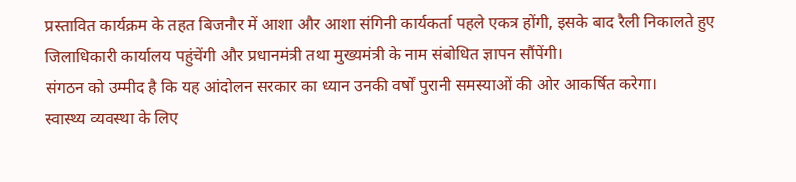प्रस्तावित कार्यक्रम के तहत बिजनौर में आशा और आशा संगिनी कार्यकर्ता पहले एकत्र होंगी, इसके बाद रैली निकालते हुए जिलाधिकारी कार्यालय पहुंचेंगी और प्रधानमंत्री तथा मुख्यमंत्री के नाम संबोधित ज्ञापन सौंपेंगी।
संगठन को उम्मीद है कि यह आंदोलन सरकार का ध्यान उनकी वर्षों पुरानी समस्याओं की ओर आकर्षित करेगा।
स्वास्थ्य व्यवस्था के लिए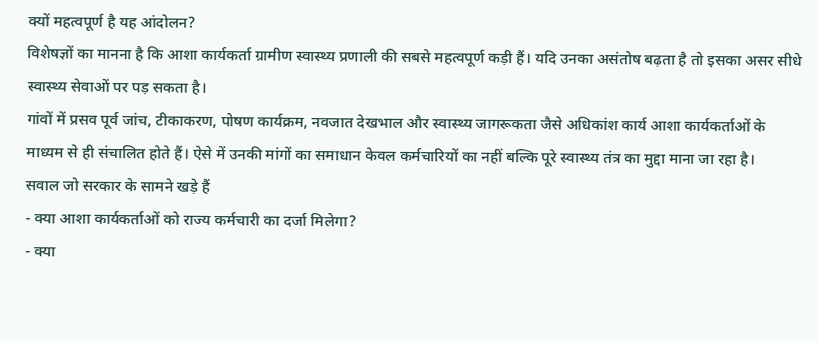क्यों महत्वपूर्ण है यह आंदोलन?
विशेषज्ञों का मानना है कि आशा कार्यकर्ता ग्रामीण स्वास्थ्य प्रणाली की सबसे महत्वपूर्ण कड़ी हैं। यदि उनका असंतोष बढ़ता है तो इसका असर सीधे स्वास्थ्य सेवाओं पर पड़ सकता है।
गांवों में प्रसव पूर्व जांच, टीकाकरण, पोषण कार्यक्रम, नवजात देखभाल और स्वास्थ्य जागरूकता जैसे अधिकांश कार्य आशा कार्यकर्ताओं के माध्यम से ही संचालित होते हैं। ऐसे में उनकी मांगों का समाधान केवल कर्मचारियों का नहीं बल्कि पूरे स्वास्थ्य तंत्र का मुद्दा माना जा रहा है।
सवाल जो सरकार के सामने खड़े हैं
- क्या आशा कार्यकर्ताओं को राज्य कर्मचारी का दर्जा मिलेगा?
- क्या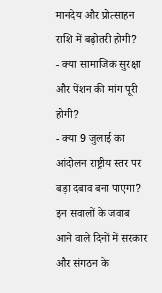मानदेय और प्रोत्साहन राशि में बढ़ोतरी होगी?
- क्या सामाजिक सुरक्षा और पेंशन की मांग पूरी होगी?
- क्या 9 जुलाई का आंदोलन राष्ट्रीय स्तर पर बड़ा दबाव बना पाएगा?
इन सवालों के जवाब आने वाले दिनों में सरकार और संगठन के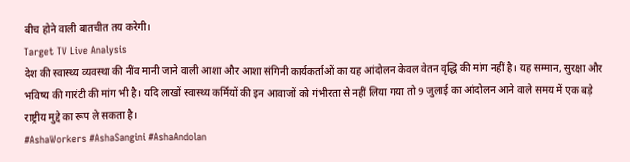बीच होने वाली बातचीत तय करेगी।
Target TV Live Analysis
देश की स्वास्थ्य व्यवस्था की नींव मानी जाने वाली आशा और आशा संगिनी कार्यकर्ताओं का यह आंदोलन केवल वेतन वृद्धि की मांग नहीं है। यह सम्मान, सुरक्षा और भविष्य की गारंटी की मांग भी है। यदि लाखों स्वास्थ्य कर्मियों की इन आवाजों को गंभीरता से नहीं लिया गया तो 9 जुलाई का आंदोलन आने वाले समय में एक बड़े राष्ट्रीय मुद्दे का रूप ले सकता है।
#AshaWorkers #AshaSangini #AshaAndolan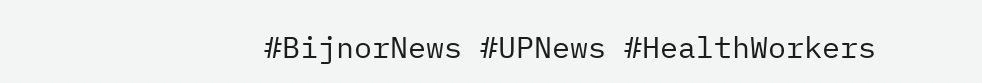#BijnorNews #UPNews #HealthWorkers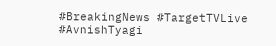#BreakingNews #TargetTVLive #AvnishTyagi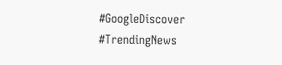#GoogleDiscover #TrendingNews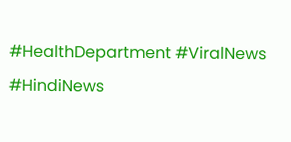#HealthDepartment #ViralNews #HindiNews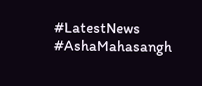#LatestNews #AshaMahasangh